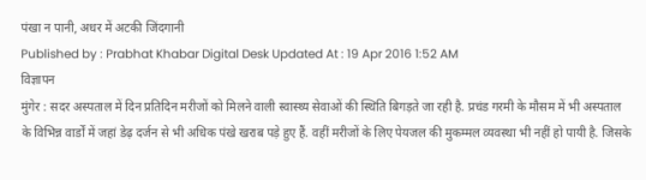पंखा न पानी, अधर में अटकी जिंदगानी
Published by : Prabhat Khabar Digital Desk Updated At : 19 Apr 2016 1:52 AM
विज्ञापन
मुंगेर : सदर अस्पताल में दिन प्रतिदिन मरीजों को मिलने वाली स्वास्थ्य सेवाओं की स्थिति बिगड़ते जा रही है. प्रचंड गरमी के मौसम में भी अस्पताल के विभिन्न वार्डों में जहां डेढ़ दर्जन से भी अधिक पंखे खराब पड़े हुए हैं. वहीं मरीजों के लिए पेयजल की मुकम्मल व्यवस्था भी नहीं हो पायी है. जिसके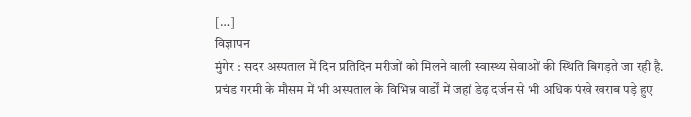[…]
विज्ञापन
मुंगेर : सदर अस्पताल में दिन प्रतिदिन मरीजों को मिलने वाली स्वास्थ्य सेवाओं की स्थिति बिगड़ते जा रही है. प्रचंड गरमी के मौसम में भी अस्पताल के विभिन्न वार्डों में जहां डेढ़ दर्जन से भी अधिक पंखे खराब पड़े हुए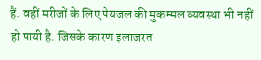हैं. वहीं मरीजों के लिए पेयजल की मुकम्मल व्यवस्था भी नहीं हो पायी है. जिसके कारण इलाजरत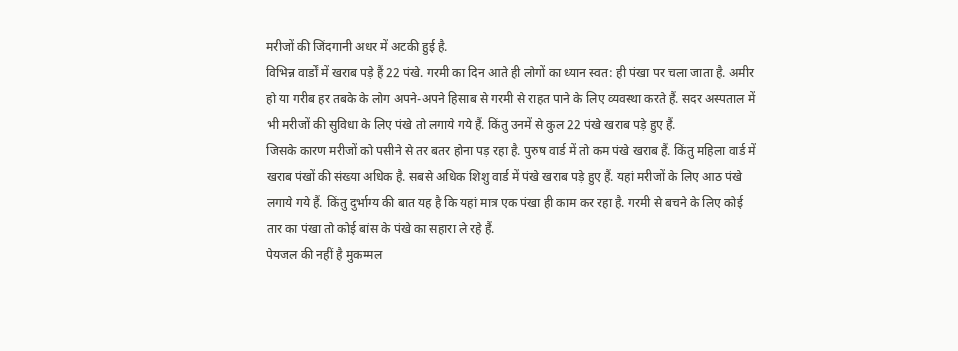मरीजों की जिंदगानी अधर में अटकी हुई है.
विभिन्न वार्डों में खराब पड़े हैं 22 पंखे. गरमी का दिन आते ही लोगों का ध्यान स्वत: ही पंखा पर चला जाता है. अमीर हो या गरीब हर तबके के लोग अपने-अपने हिसाब से गरमी से राहत पाने के लिए व्यवस्था करते हैं. सदर अस्पताल में भी मरीजों की सुविधा के लिए पंखे तो लगाये गये हैं. किंतु उनमें से कुल 22 पंखे खराब पड़े हुए हैं.
जिसके कारण मरीजों को पसीने से तर बतर होना पड़ रहा है. पुरुष वार्ड में तो कम पंखे खराब हैं. किंतु महिला वार्ड में खराब पंखों की संख्या अधिक है. सबसे अधिक शिशु वार्ड में पंखे खराब पड़े हुए हैं. यहां मरीजों के लिए आठ पंखे लगाये गये हैं. किंतु दुर्भाग्य की बात यह है कि यहां मात्र एक पंखा ही काम कर रहा है. गरमी से बचने के लिए कोई तार का पंखा तो कोई बांस के पंखे का सहारा ले रहे हैं.
पेयजल की नहीं है मुकम्मल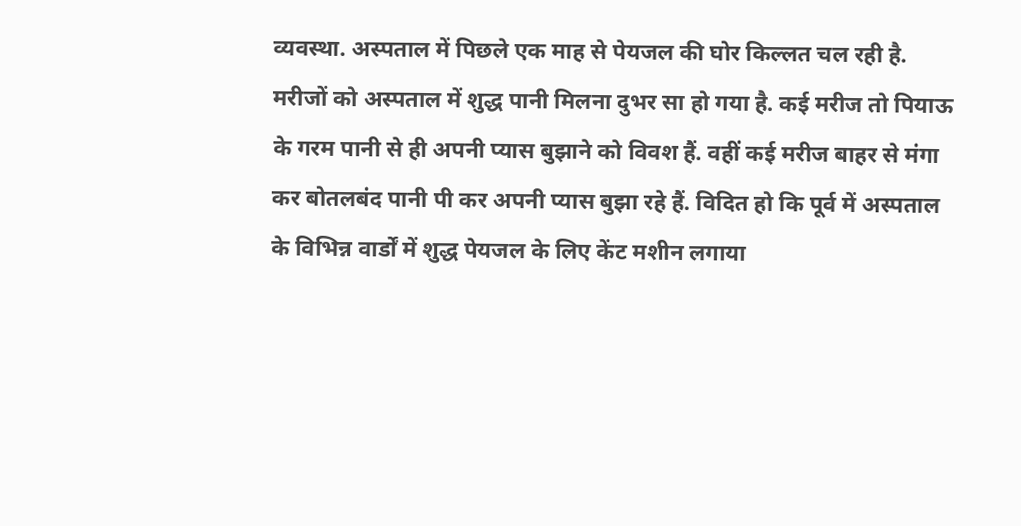व्यवस्था. अस्पताल में पिछले एक माह से पेयजल की घोर किल्लत चल रही है. मरीजों को अस्पताल में शुद्ध पानी मिलना दुभर सा हो गया है. कई मरीज तो पियाऊ के गरम पानी से ही अपनी प्यास बुझाने को विवश हैं. वहीं कई मरीज बाहर से मंगा कर बोतलबंद पानी पी कर अपनी प्यास बुझा रहे हैं. विदित हो कि पूर्व में अस्पताल के विभिन्न वार्डों में शुद्ध पेयजल के लिए केंट मशीन लगाया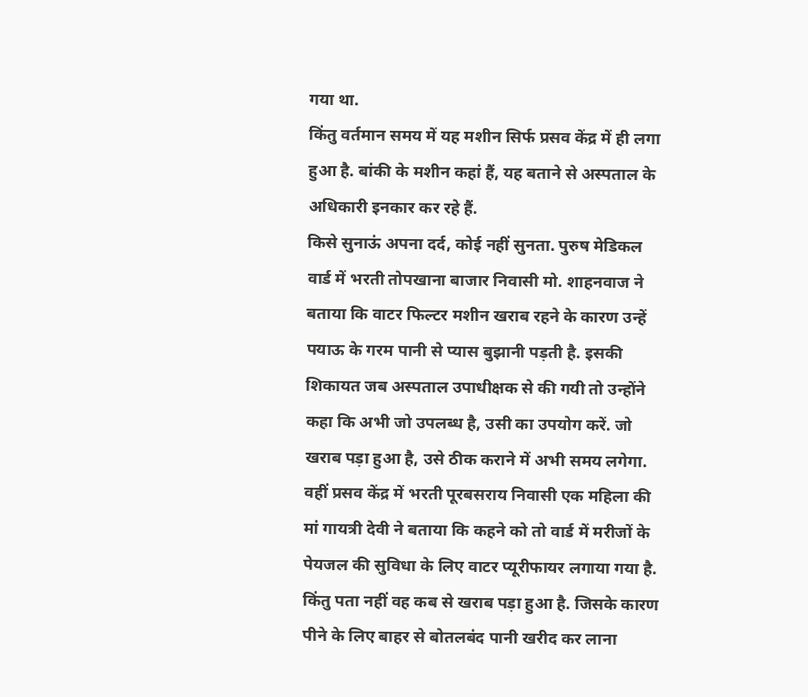गया था.
किंतु वर्तमान समय में यह मशीन सिर्फ प्रसव केंद्र में ही लगा हुआ है. बांकी के मशीन कहां हैं, यह बताने से अस्पताल के अधिकारी इनकार कर रहे हैं.
किसे सुनाऊं अपना दर्द, कोई नहीं सुनता. पुरुष मेडिकल वार्ड में भरती तोपखाना बाजार निवासी मो. शाहनवाज ने बताया कि वाटर फिल्टर मशीन खराब रहने के कारण उन्हें पयाऊ के गरम पानी से प्यास बुझानी पड़ती है. इसकी शिकायत जब अस्पताल उपाधीक्षक से की गयी तो उन्होंने कहा कि अभी जो उपलब्ध है, उसी का उपयोग करें. जो खराब पड़ा हुआ है, उसे ठीक कराने में अभी समय लगेगा.
वहीं प्रसव केंद्र में भरती पूरबसराय निवासी एक महिला की मां गायत्री देवी ने बताया कि कहने को तो वार्ड में मरीजों के पेयजल की सुविधा के लिए वाटर प्यूरीफायर लगाया गया है. किंतु पता नहीं वह कब से खराब पड़ा हुआ है. जिसके कारण पीने के लिए बाहर से बोतलबंद पानी खरीद कर लाना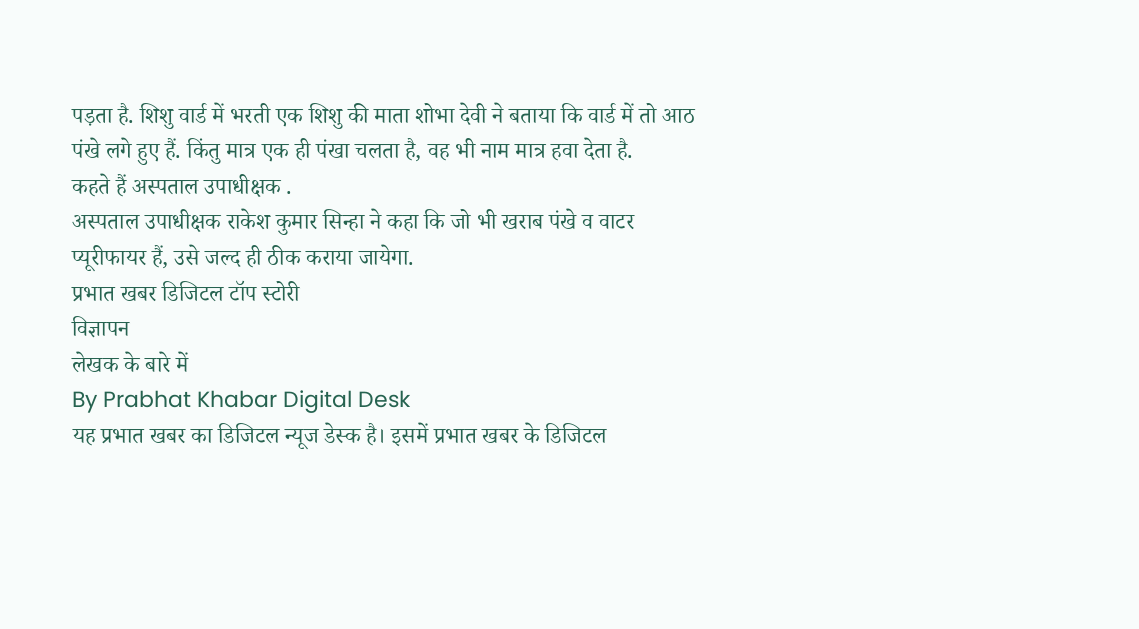पड़ता है. शिशु वार्ड में भरती एक शिशु की माता शोभा देवी ने बताया कि वार्ड में तो आठ पंखे लगे हुए हैं. किंतु मात्र एक ही पंखा चलता है, वह भी नाम मात्र हवा देता है.
कहते हैं अस्पताल उपाधीक्षक .
अस्पताल उपाधीक्षक राकेश कुमार सिन्हा ने कहा कि जो भी खराब पंखे व वाटर प्यूरीफायर हैं, उसे जल्द ही ठीक कराया जायेगा.
प्रभात खबर डिजिटल टॉप स्टोरी
विज्ञापन
लेखक के बारे में
By Prabhat Khabar Digital Desk
यह प्रभात खबर का डिजिटल न्यूज डेस्क है। इसमें प्रभात खबर के डिजिटल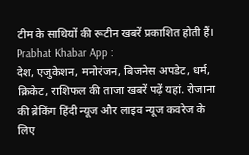टीम के साथियों की रूटीन खबरें प्रकाशित होती हैं।
Prabhat Khabar App :
देश, एजुकेशन, मनोरंजन, बिजनेस अपडेट, धर्म, क्रिकेट, राशिफल की ताजा खबरें पढ़ें यहां. रोजाना की ब्रेकिंग हिंदी न्यूज और लाइव न्यूज कवरेज के लिए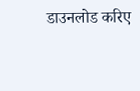डाउनलोड करिए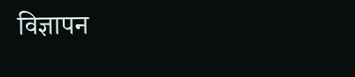विज्ञापन